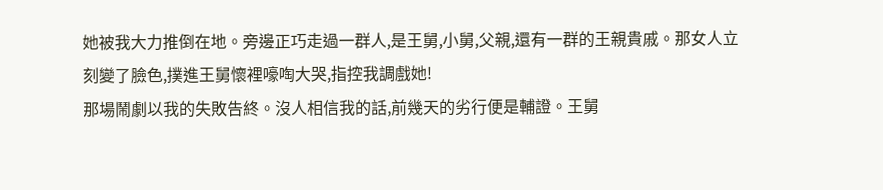她被我大力推倒在地。旁邊正巧走過一群人,是王舅,小舅,父親,還有一群的王親貴戚。那女人立刻變了臉色,撲進王舅懷裡嚎啕大哭,指控我調戲她!
那場鬧劇以我的失敗告終。沒人相信我的話,前幾天的劣行便是輔證。王舅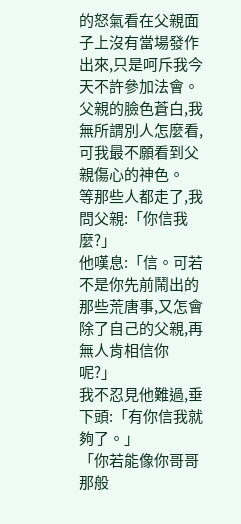的怒氣看在父親面子上沒有當場發作出來,只是呵斥我今天不許參加法會。父親的臉色蒼白,我無所謂別人怎麼看,可我最不願看到父親傷心的神色。
等那些人都走了,我問父親:「你信我麼?」
他嘆息:「信。可若不是你先前鬧出的那些荒唐事,又怎會除了自己的父親,再無人肯相信你呢?」
我不忍見他難過,垂下頭:「有你信我就夠了。」
「你若能像你哥哥那般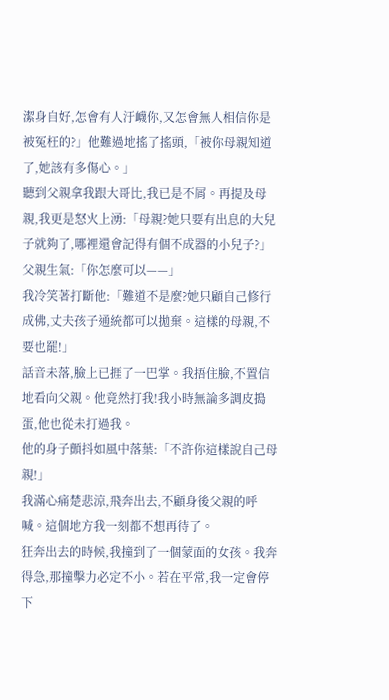潔身自好,怎會有人汙衊你,又怎會無人相信你是被冤枉的?」他難過地搖了搖頭,「被你母親知道了,她該有多傷心。」
聽到父親拿我跟大哥比,我已是不屑。再提及母親,我更是怒火上湧:「母親?她只要有出息的大兒子就夠了,哪裡還會記得有個不成器的小兒子?」
父親生氣:「你怎麼可以——」
我冷笑著打斷他:「難道不是麼?她只顧自己修行成佛,丈夫孩子通統都可以拋棄。這樣的母親,不要也罷!」
話音未落,臉上已捱了一巴掌。我捂住臉,不置信地看向父親。他竟然打我!我小時無論多調皮搗蛋,他也從未打過我。
他的身子顫抖如風中落葉:「不許你這樣說自己母親!」
我滿心痛楚悲涼,飛奔出去,不顧身後父親的呼喊。這個地方我一刻都不想再待了。
狂奔出去的時候,我撞到了一個蒙面的女孩。我奔得急,那撞擊力必定不小。若在平常,我一定會停下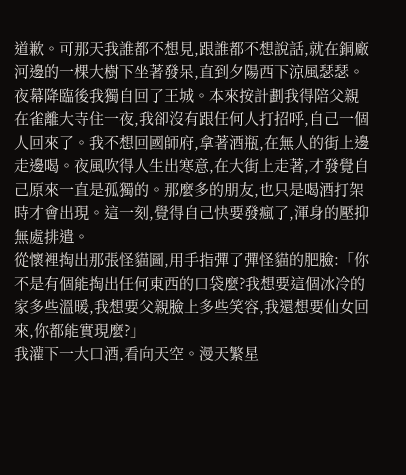道歉。可那天我誰都不想見,跟誰都不想說話,就在銅廠河邊的一棵大樹下坐著發呆,直到夕陽西下涼風瑟瑟。
夜幕降臨後我獨自回了王城。本來按計劃我得陪父親在雀離大寺住一夜,我卻沒有跟任何人打招呼,自己一個人回來了。我不想回國師府,拿著酒瓶,在無人的街上邊走邊喝。夜風吹得人生出寒意,在大街上走著,才發覺自己原來一直是孤獨的。那麼多的朋友,也只是喝酒打架時才會出現。這一刻,覺得自己快要發瘋了,渾身的壓抑無處排遣。
從懷裡掏出那張怪貓圖,用手指彈了彈怪貓的肥臉:「你不是有個能掏出任何東西的口袋麼?我想要這個冰冷的家多些溫暖,我想要父親臉上多些笑容,我還想要仙女回來,你都能實現麼?」
我灌下一大口酒,看向天空。漫天繁星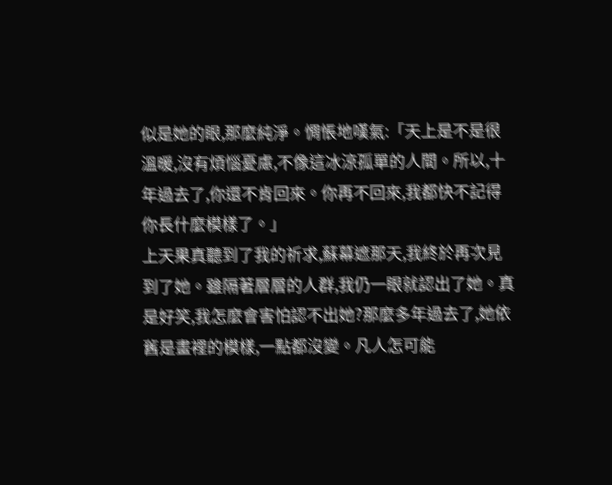似是她的眼,那麼純淨。惆悵地嘆氣:「天上是不是很溫暖,沒有煩惱憂慮,不像這冰涼孤單的人間。所以,十年過去了,你還不肯回來。你再不回來,我都快不記得你長什麼模樣了。」
上天果真聽到了我的祈求,蘇幕遮那天,我終於再次見到了她。雖隔著層層的人群,我仍一眼就認出了她。真是好笑,我怎麼會害怕認不出她?那麼多年過去了,她依舊是畫裡的模樣,一點都沒變。凡人怎可能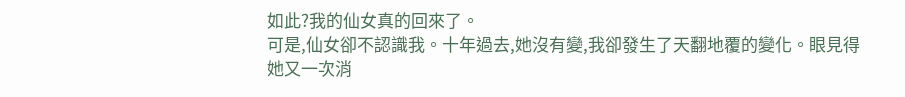如此?我的仙女真的回來了。
可是,仙女卻不認識我。十年過去,她沒有變,我卻發生了天翻地覆的變化。眼見得她又一次消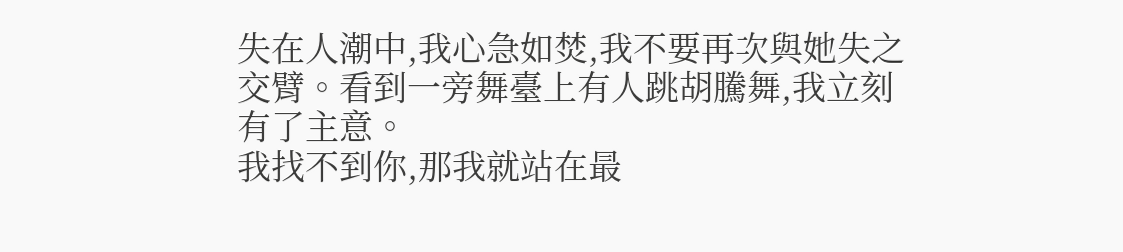失在人潮中,我心急如焚,我不要再次與她失之交臂。看到一旁舞臺上有人跳胡騰舞,我立刻有了主意。
我找不到你,那我就站在最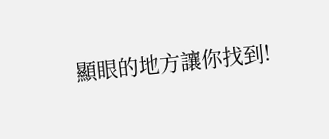顯眼的地方讓你找到!